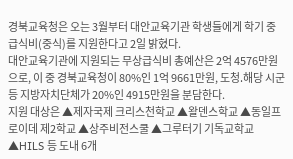경북교육청은 오는 3월부터 대안교육기관 학생들에게 학기 중 급식비(중식)를 지원한다고 2일 밝혔다.
대안교육기관에 지원되는 무상급식비 총예산은 2억 4576만원으로, 이 중 경북교육청이 80%인 1억 9661만원, 도청․해당 시군 등 지방자치단체가 20%인 4915만원을 분담한다.
지원 대상은 ▲제자국제 크리스천학교 ▲왈덴스학교 ▲동일프로이데 제2학교 ▲상주비전스쿨 ▲그루터기 기독교학교 ▲HILS 등 도내 6개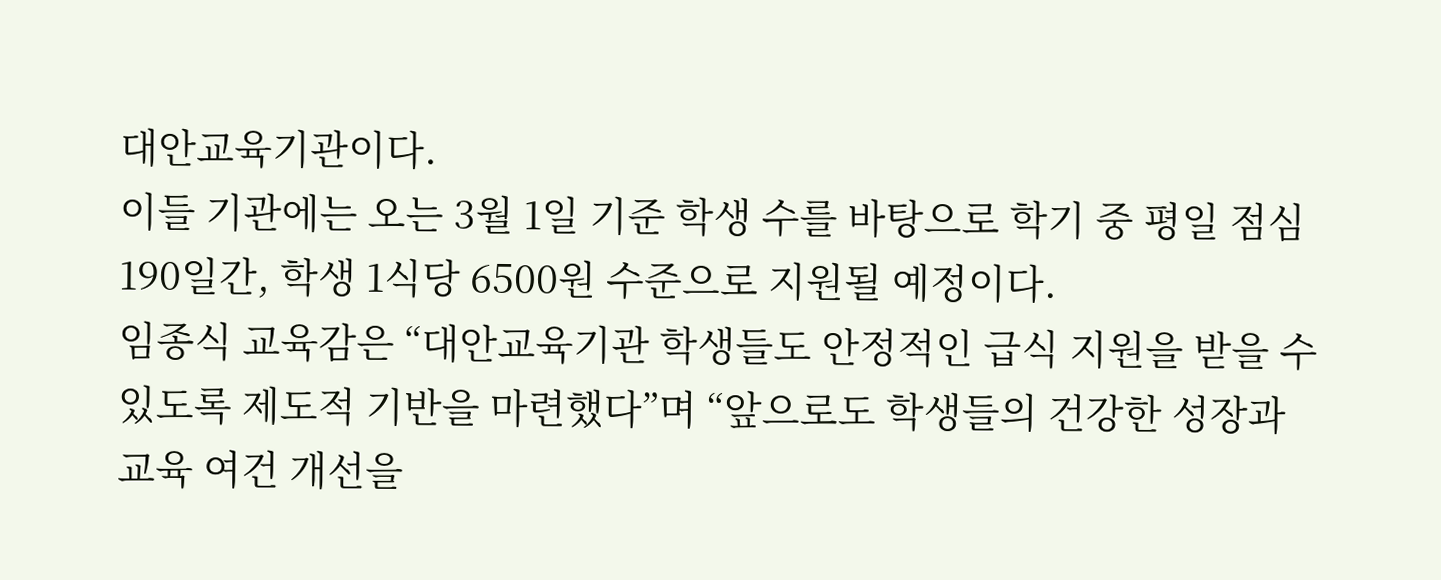대안교육기관이다.
이들 기관에는 오는 3월 1일 기준 학생 수를 바탕으로 학기 중 평일 점심 190일간, 학생 1식당 6500원 수준으로 지원될 예정이다.
임종식 교육감은 “대안교육기관 학생들도 안정적인 급식 지원을 받을 수 있도록 제도적 기반을 마련했다”며 “앞으로도 학생들의 건강한 성장과 교육 여건 개선을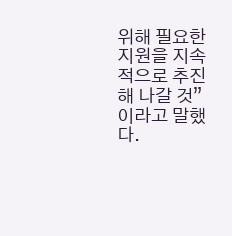위해 필요한 지원을 지속적으로 추진해 나갈 것”이라고 말했다.